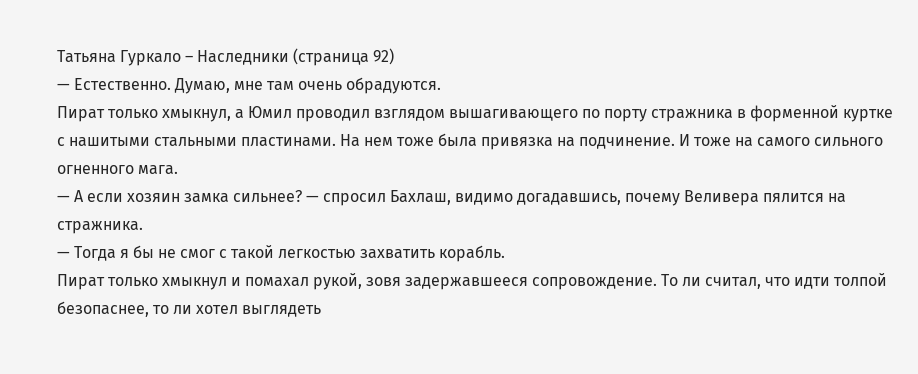Татьяна Гуркало – Наследники (страница 92)
— Естественно. Думаю, мне там очень обрадуются.
Пират только хмыкнул, а Юмил проводил взглядом вышагивающего по порту стражника в форменной куртке с нашитыми стальными пластинами. На нем тоже была привязка на подчинение. И тоже на самого сильного огненного мага.
— А если хозяин замка сильнее? — спросил Бахлаш, видимо догадавшись, почему Веливера пялится на стражника.
— Тогда я бы не смог с такой легкостью захватить корабль.
Пират только хмыкнул и помахал рукой, зовя задержавшееся сопровождение. То ли считал, что идти толпой безопаснее, то ли хотел выглядеть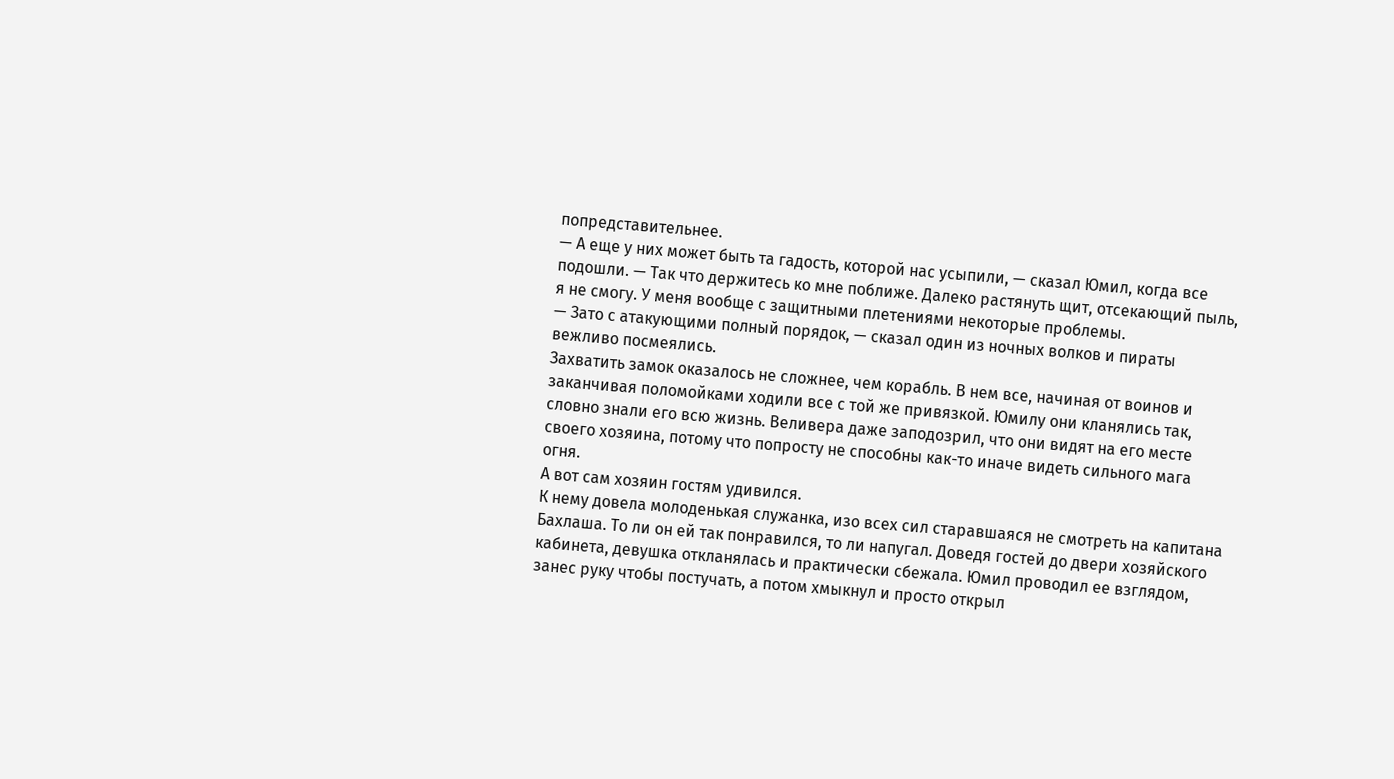попредставительнее.
— А еще у них может быть та гадость, которой нас усыпили, — сказал Юмил, когда все подошли. — Так что держитесь ко мне поближе. Далеко растянуть щит, отсекающий пыль, я не смогу. У меня вообще с защитными плетениями некоторые проблемы.
— Зато с атакующими полный порядок, — сказал один из ночных волков и пираты вежливо посмеялись.
Захватить замок оказалось не сложнее, чем корабль. В нем все, начиная от воинов и заканчивая поломойками ходили все с той же привязкой. Юмилу они кланялись так, словно знали его всю жизнь. Веливера даже заподозрил, что они видят на его месте своего хозяина, потому что попросту не способны как-то иначе видеть сильного мага огня.
А вот сам хозяин гостям удивился.
К нему довела молоденькая служанка, изо всех сил старавшаяся не смотреть на капитана Бахлаша. То ли он ей так понравился, то ли напугал. Доведя гостей до двери хозяйского кабинета, девушка откланялась и практически сбежала. Юмил проводил ее взглядом, занес руку чтобы постучать, а потом хмыкнул и просто открыл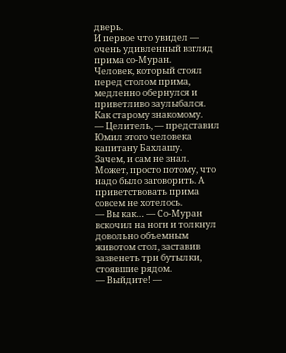дверь.
И первое что увидел — очень удивленный взгляд прима со-Муран.
Человек, который стоял перед столом прима, медленно обернулся и приветливо заулыбался. Как старому знакомому.
— Целитель, — представил Юмил этого человека капитану Бахлашу.
Зачем, и сам не знал. Может, просто потому, что надо было заговорить. А приветствовать прима совсем не хотелось.
— Вы как… — Со-Муран вскочил на ноги и толкнул довольно объемным животом стол, заставив зазвенеть три бутылки, стоявшие рядом.
— Выйдите! —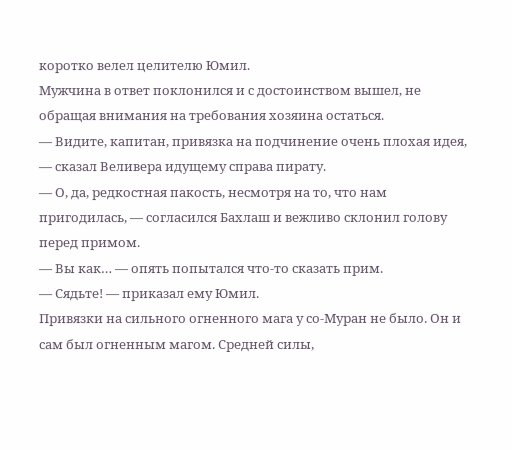коротко велел целителю Юмил.
Мужчина в ответ поклонился и с достоинством вышел, не обращая внимания на требования хозяина остаться.
— Видите, капитан, привязка на подчинение очень плохая идея, — сказал Веливера идущему справа пирату.
— О, да, редкостная пакость, несмотря на то, что нам пригодилась, — согласился Бахлаш и вежливо склонил голову перед примом.
— Вы как… — опять попытался что-то сказать прим.
— Сядьте! — приказал ему Юмил.
Привязки на сильного огненного мага у со-Муран не было. Он и сам был огненным магом. Средней силы,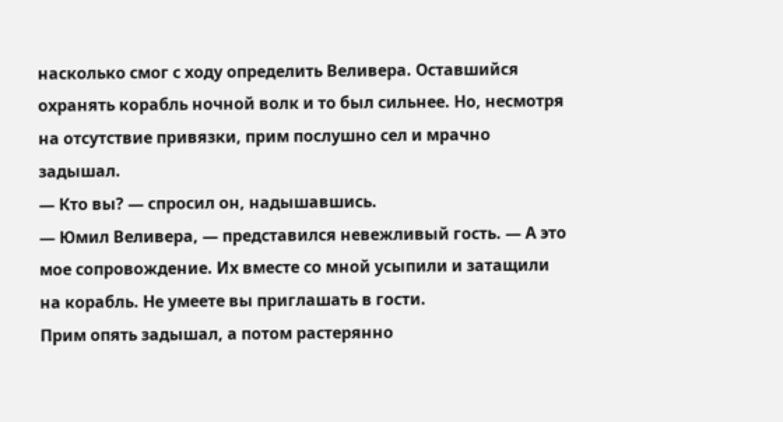насколько смог с ходу определить Веливера. Оставшийся охранять корабль ночной волк и то был сильнее. Но, несмотря на отсутствие привязки, прим послушно сел и мрачно задышал.
— Кто вы? — спросил он, надышавшись.
— Юмил Веливера, — представился невежливый гость. — А это мое сопровождение. Их вместе со мной усыпили и затащили на корабль. Не умеете вы приглашать в гости.
Прим опять задышал, а потом растерянно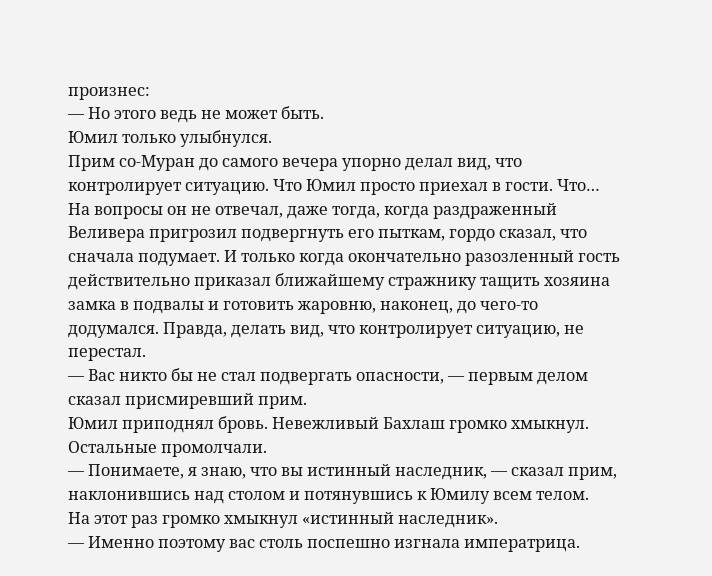произнес:
— Но этого ведь не может быть.
Юмил только улыбнулся.
Прим со-Муран до самого вечера упорно делал вид, что контролирует ситуацию. Что Юмил просто приехал в гости. Что…
На вопросы он не отвечал, даже тогда, когда раздраженный Веливера пригрозил подвергнуть его пыткам, гордо сказал, что сначала подумает. И только когда окончательно разозленный гость действительно приказал ближайшему стражнику тащить хозяина замка в подвалы и готовить жаровню, наконец, до чего-то додумался. Правда, делать вид, что контролирует ситуацию, не перестал.
— Вас никто бы не стал подвергать опасности, — первым делом сказал присмиревший прим.
Юмил приподнял бровь. Невежливый Бахлаш громко хмыкнул. Остальные промолчали.
— Понимаете, я знаю, что вы истинный наследник, — сказал прим, наклонившись над столом и потянувшись к Юмилу всем телом.
На этот раз громко хмыкнул «истинный наследник».
— Именно поэтому вас столь поспешно изгнала императрица.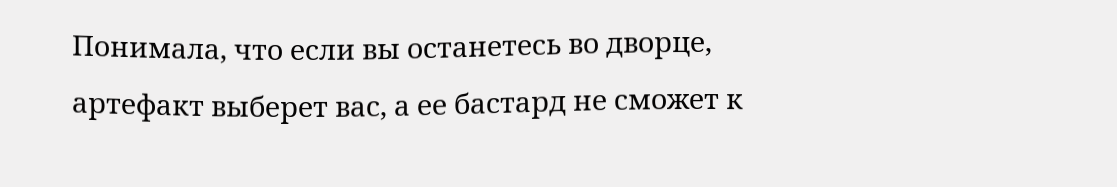Понимала, что если вы останетесь во дворце, артефакт выберет вас, а ее бастард не сможет к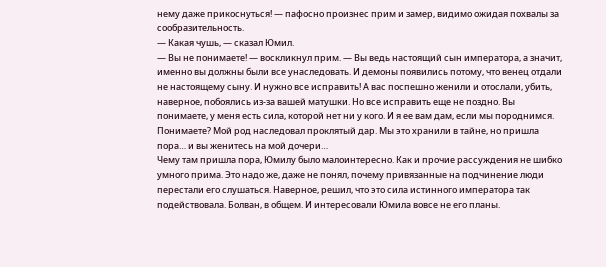нему даже прикоснуться! — пафосно произнес прим и замер, видимо ожидая похвалы за сообразительность.
— Какая чушь, — сказал Юмил.
— Вы не понимаете! — воскликнул прим. — Вы ведь настоящий сын императора, а значит, именно вы должны были все унаследовать. И демоны появились потому, что венец отдали не настоящему сыну. И нужно все исправить! А вас поспешно женили и отослали, убить, наверное, побоялись из-за вашей матушки. Но все исправить еще не поздно. Вы понимаете, у меня есть сила, которой нет ни у кого. И я ее вам дам, если мы породнимся. Понимаете? Мой род наследовал проклятый дар. Мы это хранили в тайне, но пришла пора… и вы женитесь на мой дочери…
Чему там пришла пора, Юмилу было малоинтересно. Как и прочие рассуждения не шибко умного прима. Это надо же, даже не понял, почему привязанные на подчинение люди перестали его слушаться. Наверное, решил, что это сила истинного императора так подействовала. Болван, в общем. И интересовали Юмила вовсе не его планы.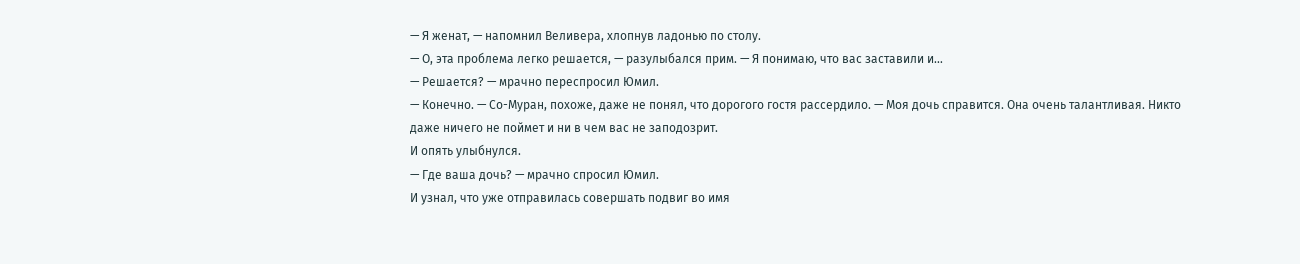— Я женат, — напомнил Веливера, хлопнув ладонью по столу.
— О, эта проблема легко решается, — разулыбался прим. — Я понимаю, что вас заставили и…
— Решается? — мрачно переспросил Юмил.
— Конечно. — Со-Муран, похоже, даже не понял, что дорогого гостя рассердило. — Моя дочь справится. Она очень талантливая. Никто даже ничего не поймет и ни в чем вас не заподозрит.
И опять улыбнулся.
— Где ваша дочь? — мрачно спросил Юмил.
И узнал, что уже отправилась совершать подвиг во имя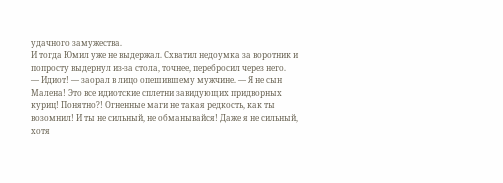удачного замужества.
И тогда Юмил уже не выдержал. Схватил недоумка за воротник и попросту выдернул из-за стола, точнее, перебросил через него.
— Идиот! — заорал в лицо опешившему мужчине. — Я не сын Малена! Это все идиотские сплетни завидующих придворных куриц! Понятно?! Огненные маги не такая редкость, как ты возомнил! И ты не сильный, не обманывайся! Даже я не сильный, хотя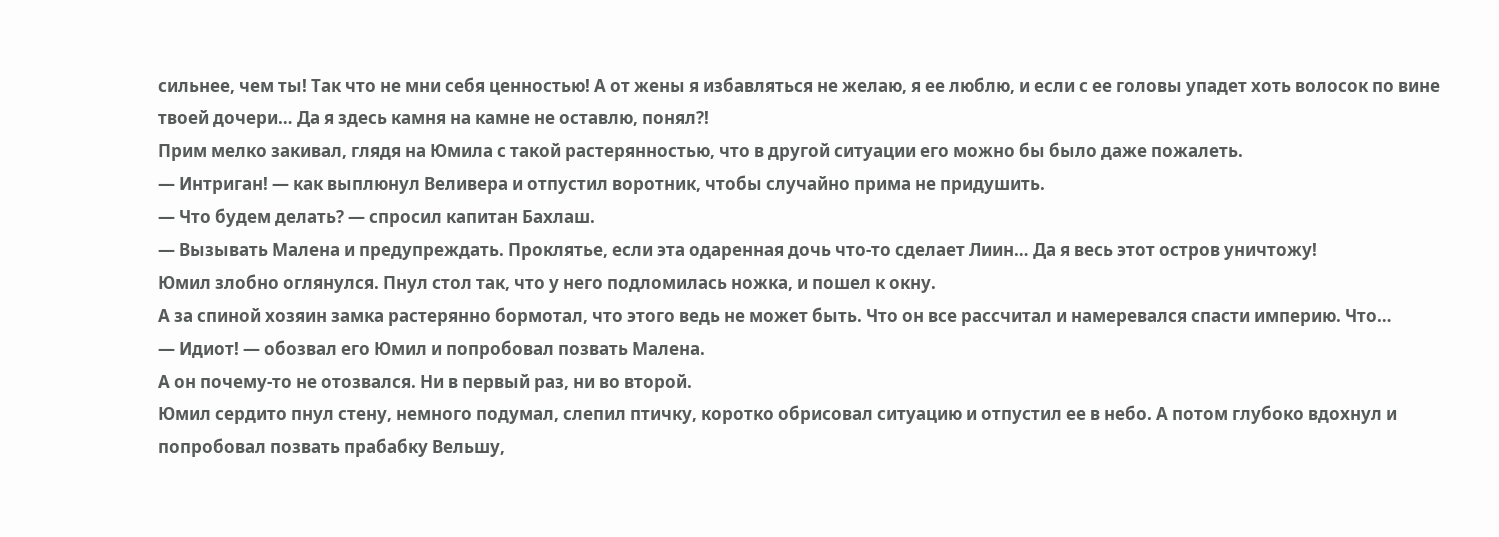сильнее, чем ты! Так что не мни себя ценностью! А от жены я избавляться не желаю, я ее люблю, и если с ее головы упадет хоть волосок по вине твоей дочери… Да я здесь камня на камне не оставлю, понял?!
Прим мелко закивал, глядя на Юмила с такой растерянностью, что в другой ситуации его можно бы было даже пожалеть.
— Интриган! — как выплюнул Веливера и отпустил воротник, чтобы случайно прима не придушить.
— Что будем делать? — спросил капитан Бахлаш.
— Вызывать Малена и предупреждать. Проклятье, если эта одаренная дочь что-то сделает Лиин… Да я весь этот остров уничтожу!
Юмил злобно оглянулся. Пнул стол так, что у него подломилась ножка, и пошел к окну.
А за спиной хозяин замка растерянно бормотал, что этого ведь не может быть. Что он все рассчитал и намеревался спасти империю. Что…
— Идиот! — обозвал его Юмил и попробовал позвать Малена.
А он почему-то не отозвался. Ни в первый раз, ни во второй.
Юмил сердито пнул стену, немного подумал, слепил птичку, коротко обрисовал ситуацию и отпустил ее в небо. А потом глубоко вдохнул и попробовал позвать прабабку Вельшу,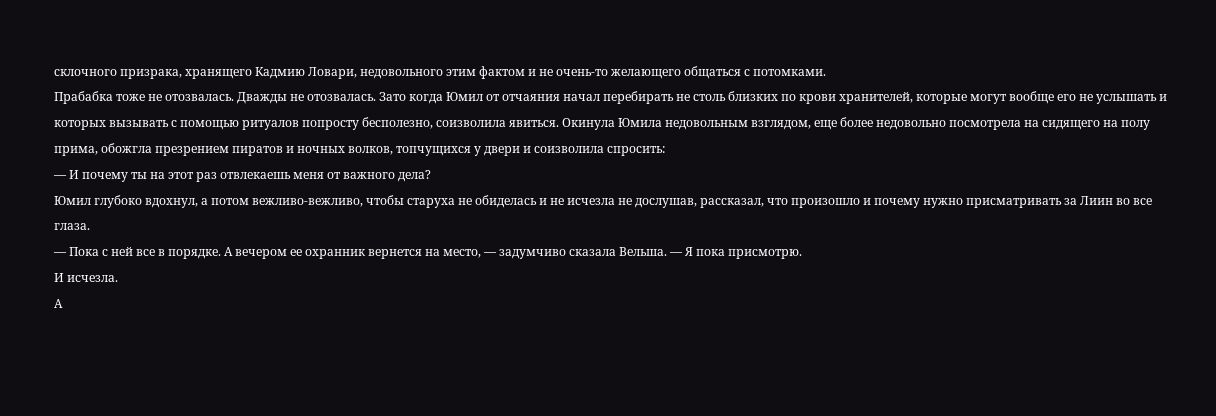склочного призрака, хранящего Кадмию Ловари, недовольного этим фактом и не очень-то желающего общаться с потомками.
Прабабка тоже не отозвалась. Дважды не отозвалась. Зато когда Юмил от отчаяния начал перебирать не столь близких по крови хранителей, которые могут вообще его не услышать и которых вызывать с помощью ритуалов попросту бесполезно, соизволила явиться. Окинула Юмила недовольным взглядом, еще более недовольно посмотрела на сидящего на полу прима, обожгла презрением пиратов и ночных волков, топчущихся у двери и соизволила спросить:
— И почему ты на этот раз отвлекаешь меня от важного дела?
Юмил глубоко вдохнул, а потом вежливо-вежливо, чтобы старуха не обиделась и не исчезла не дослушав, рассказал, что произошло и почему нужно присматривать за Лиин во все глаза.
— Пока с ней все в порядке. А вечером ее охранник вернется на место, — задумчиво сказала Вельша. — Я пока присмотрю.
И исчезла.
А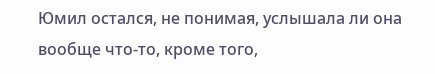Юмил остался, не понимая, услышала ли она вообще что-то, кроме того,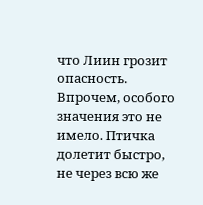что Лиин грозит опасность. Впрочем, особого значения это не имело. Птичка долетит быстро, не через всю же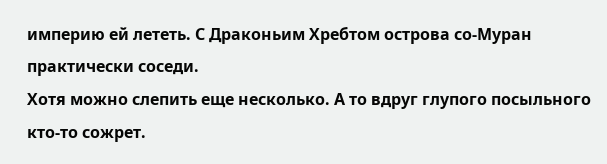империю ей лететь. С Драконьим Хребтом острова со-Муран практически соседи.
Хотя можно слепить еще несколько. А то вдруг глупого посыльного кто-то сожрет.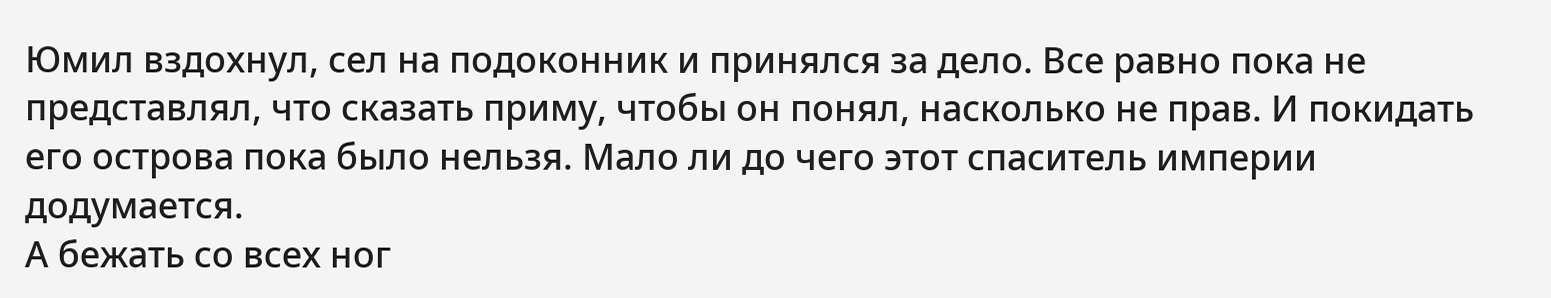Юмил вздохнул, сел на подоконник и принялся за дело. Все равно пока не представлял, что сказать приму, чтобы он понял, насколько не прав. И покидать его острова пока было нельзя. Мало ли до чего этот спаситель империи додумается.
А бежать со всех ног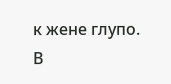к жене глупо.
В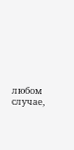любом случае,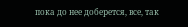пока до нее доберется, все, так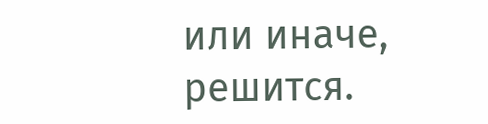или иначе, решится.